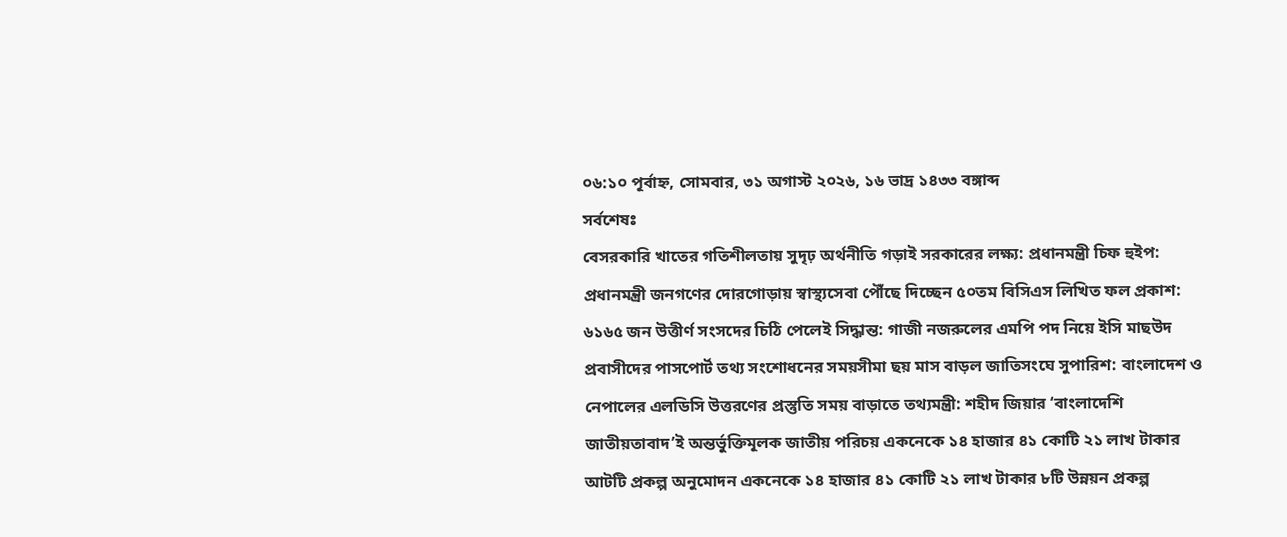০৬:১০ পূর্বাহ্ন, সোমবার, ৩১ অগাস্ট ২০২৬, ১৬ ভাদ্র ১৪৩৩ বঙ্গাব্দ
সর্বশেষঃ
বেসরকারি খাতের গতিশীলতায় সুদৃঢ় অর্থনীতি গড়াই সরকারের লক্ষ্য: প্রধানমন্ত্রী চিফ হুইপ: প্রধানমন্ত্রী জনগণের দোরগোড়ায় স্বাস্থ্যসেবা পৌঁছে দিচ্ছেন ৫০তম বিসিএস লিখিত ফল প্রকাশ: ৬১৬৫ জন উত্তীর্ণ সংসদের চিঠি পেলেই সিদ্ধান্ত: গাজী নজরুলের এমপি পদ নিয়ে ইসি মাছউদ প্রবাসীদের পাসপোর্ট তথ্য সংশোধনের সময়সীমা ছয় মাস বাড়ল জাতিসংঘে সুপারিশ: বাংলাদেশ ও নেপালের এলডিসি উত্তরণের প্রস্তুতি সময় বাড়াতে তথ্যমন্ত্রী: শহীদ জিয়ার ‘বাংলাদেশি জাতীয়তাবাদ’ই অন্তর্ভুক্তিমূলক জাতীয় পরিচয় একনেকে ১৪ হাজার ৪১ কোটি ২১ লাখ টাকার আটটি প্রকল্প অনুমোদন একনেকে ১৪ হাজার ৪১ কোটি ২১ লাখ টাকার ৮টি উন্নয়ন প্রকল্প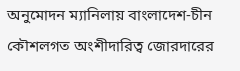অনুমোদন ম্যানিলায় বাংলাদেশ-চীন কৌশলগত অংশীদারিত্ব জোরদারের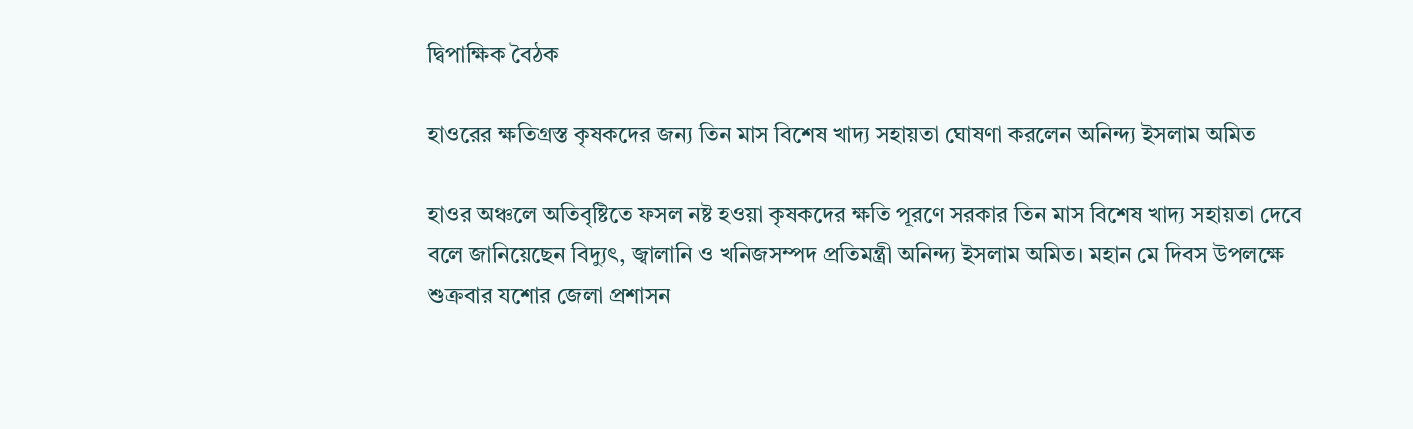দ্বিপাক্ষিক বৈঠক

হাওরের ক্ষতিগ্রস্ত কৃষকদের জন্য তিন মাস বিশেষ খাদ্য সহায়তা ঘোষণা করলেন অনিন্দ্য ইসলাম অমিত

হাওর অঞ্চলে অতিবৃষ্টিতে ফসল নষ্ট হওয়া কৃষকদের ক্ষতি পূরণে সরকার তিন মাস বিশেষ খাদ্য সহায়তা দেবে বলে জানিয়েছেন বিদ্যুৎ, জ্বালানি ও খনিজসম্পদ প্রতিমন্ত্রী অনিন্দ্য ইসলাম অমিত। মহান মে দিবস উপলক্ষে শুক্রবার যশোর জেলা প্রশাসন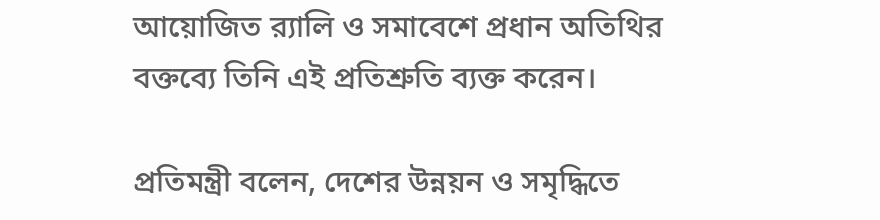আয়োজিত র‍্যালি ও সমাবেশে প্রধান অতিথির বক্তব্যে তিনি এই প্রতিশ্রুতি ব্যক্ত করেন।

প্রতিমন্ত্রী বলেন, দেশের উন্নয়ন ও সমৃদ্ধিতে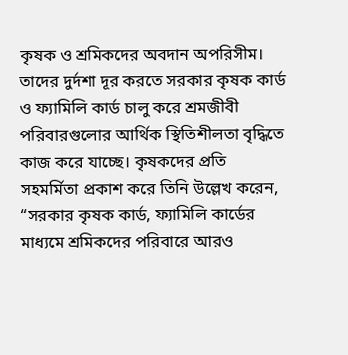কৃষক ও শ্রমিকদের অবদান অপরিসীম। তাদের দুর্দশা দূর করতে সরকার কৃষক কার্ড ও ফ্যামিলি কার্ড চালু করে শ্রমজীবী পরিবারগুলোর আর্থিক স্থিতিশীলতা বৃদ্ধিতে কাজ করে যাচ্ছে। কৃষকদের প্রতি সহমর্মিতা প্রকাশ করে তিনি উল্লেখ করেন, “সরকার কৃষক কার্ড, ফ্যামিলি কার্ডের মাধ্যমে শ্রমিকদের পরিবারে আরও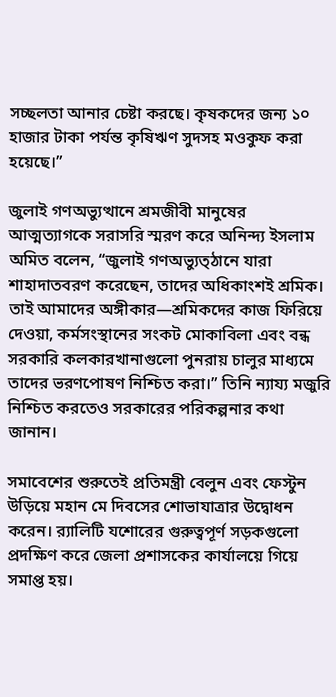সচ্ছলতা আনার চেষ্টা করছে। কৃষকদের জন্য ১০ হাজার টাকা পর্যন্ত কৃষিঋণ সুদসহ মওকুফ করা হয়েছে।”

জুলাই গণঅভ্যুত্থানে শ্রমজীবী মানুষের আত্মত্যাগকে সরাসরি স্মরণ করে অনিন্দ্য ইসলাম অমিত বলেন, “জুলাই গণঅভ্যুত্ঠানে যারা শাহাদাতবরণ করেছেন, তাদের অধিকাংশই শ্রমিক। তাই আমাদের অঙ্গীকার—শ্রমিকদের কাজ ফিরিয়ে দেওয়া, কর্মসংস্থানের সংকট মোকাবিলা এবং বন্ধ সরকারি কলকারখানাগুলো পুনরায় চালুর মাধ্যমে তাদের ভরণপোষণ নিশ্চিত করা।” তিনি ন্যায্য মজুরি নিশ্চিত করতেও সরকারের পরিকল্পনার কথা জানান।

সমাবেশের শুরুতেই প্রতিমন্ত্রী বেলুন এবং ফেস্টুন উড়িয়ে মহান মে দিবসের শোভাযাত্রার উদ্বোধন করেন। র‍্যালিটি যশোরের গুরুত্বপূর্ণ সড়কগুলো প্রদক্ষিণ করে জেলা প্রশাসকের কার্যালয়ে গিয়ে সমাপ্ত হয়।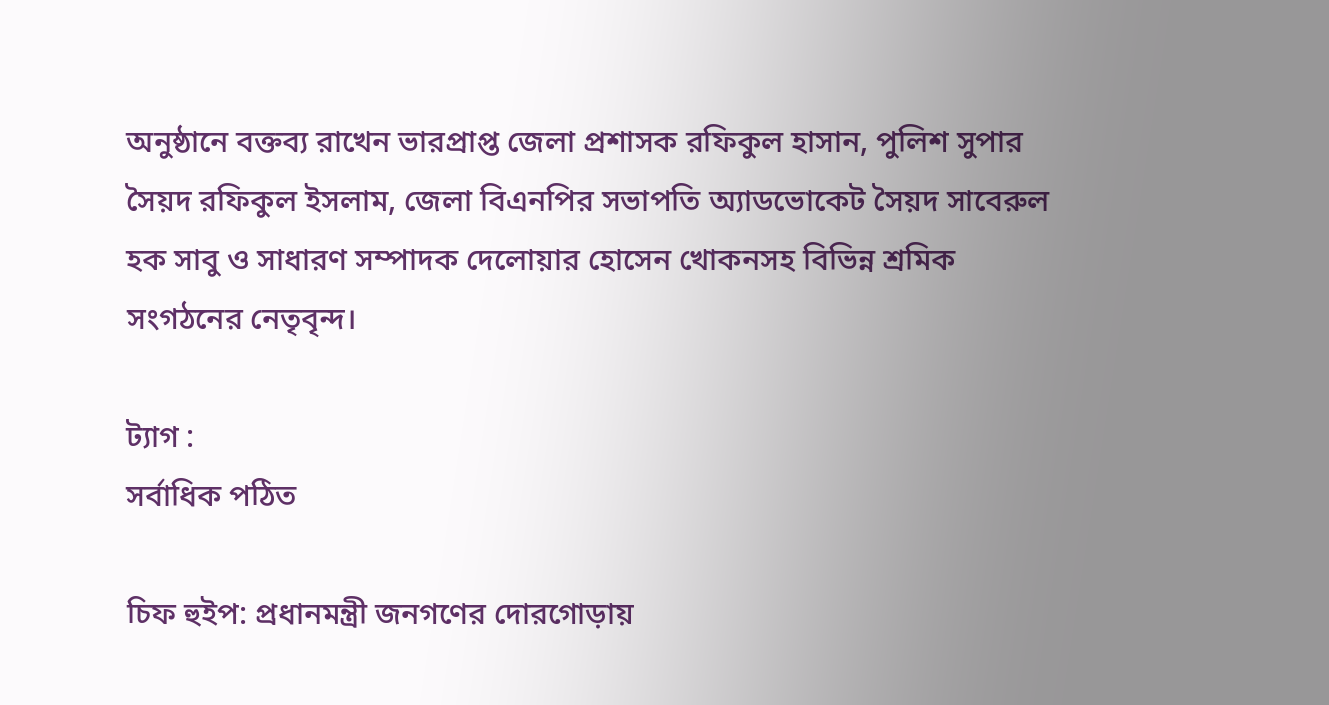অনুষ্ঠানে বক্তব্য রাখেন ভারপ্রাপ্ত জেলা প্রশাসক রফিকুল হাসান, পুলিশ সুপার সৈয়দ রফিকুল ইসলাম, জেলা বিএনপির সভাপতি অ্যাডভোকেট সৈয়দ সাবেরুল হক সাবু ও সাধারণ সম্পাদক দেলোয়ার হোসেন খোকনসহ বিভিন্ন শ্রমিক সংগঠনের নেতৃবৃন্দ।

ট্যাগ :
সর্বাধিক পঠিত

চিফ হুইপ: প্রধানমন্ত্রী জনগণের দোরগোড়ায়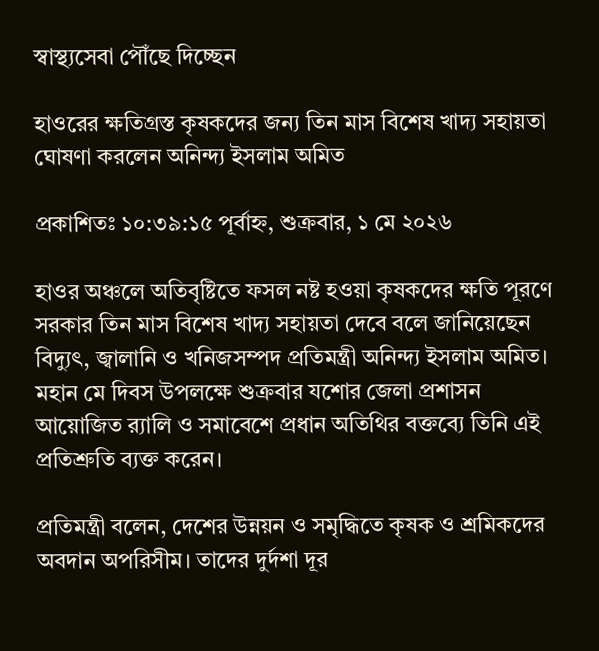স্বাস্থ্যসেবা পৌঁছে দিচ্ছেন

হাওরের ক্ষতিগ্রস্ত কৃষকদের জন্য তিন মাস বিশেষ খাদ্য সহায়তা ঘোষণা করলেন অনিন্দ্য ইসলাম অমিত

প্রকাশিতঃ ১০:৩৯:১৫ পূর্বাহ্ন, শুক্রবার, ১ মে ২০২৬

হাওর অঞ্চলে অতিবৃষ্টিতে ফসল নষ্ট হওয়া কৃষকদের ক্ষতি পূরণে সরকার তিন মাস বিশেষ খাদ্য সহায়তা দেবে বলে জানিয়েছেন বিদ্যুৎ, জ্বালানি ও খনিজসম্পদ প্রতিমন্ত্রী অনিন্দ্য ইসলাম অমিত। মহান মে দিবস উপলক্ষে শুক্রবার যশোর জেলা প্রশাসন আয়োজিত র‍্যালি ও সমাবেশে প্রধান অতিথির বক্তব্যে তিনি এই প্রতিশ্রুতি ব্যক্ত করেন।

প্রতিমন্ত্রী বলেন, দেশের উন্নয়ন ও সমৃদ্ধিতে কৃষক ও শ্রমিকদের অবদান অপরিসীম। তাদের দুর্দশা দূর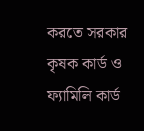করতে সরকার কৃষক কার্ড ও ফ্যামিলি কার্ড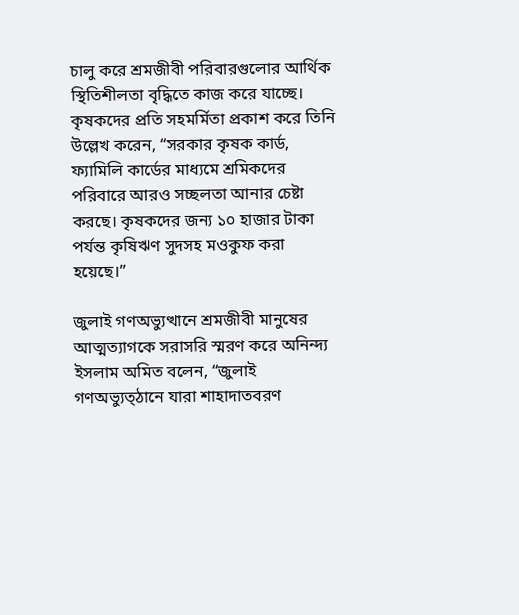চালু করে শ্রমজীবী পরিবারগুলোর আর্থিক স্থিতিশীলতা বৃদ্ধিতে কাজ করে যাচ্ছে। কৃষকদের প্রতি সহমর্মিতা প্রকাশ করে তিনি উল্লেখ করেন, “সরকার কৃষক কার্ড, ফ্যামিলি কার্ডের মাধ্যমে শ্রমিকদের পরিবারে আরও সচ্ছলতা আনার চেষ্টা করছে। কৃষকদের জন্য ১০ হাজার টাকা পর্যন্ত কৃষিঋণ সুদসহ মওকুফ করা হয়েছে।”

জুলাই গণঅভ্যুত্থানে শ্রমজীবী মানুষের আত্মত্যাগকে সরাসরি স্মরণ করে অনিন্দ্য ইসলাম অমিত বলেন, “জুলাই গণঅভ্যুত্ঠানে যারা শাহাদাতবরণ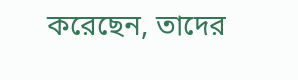করেছেন, তাদের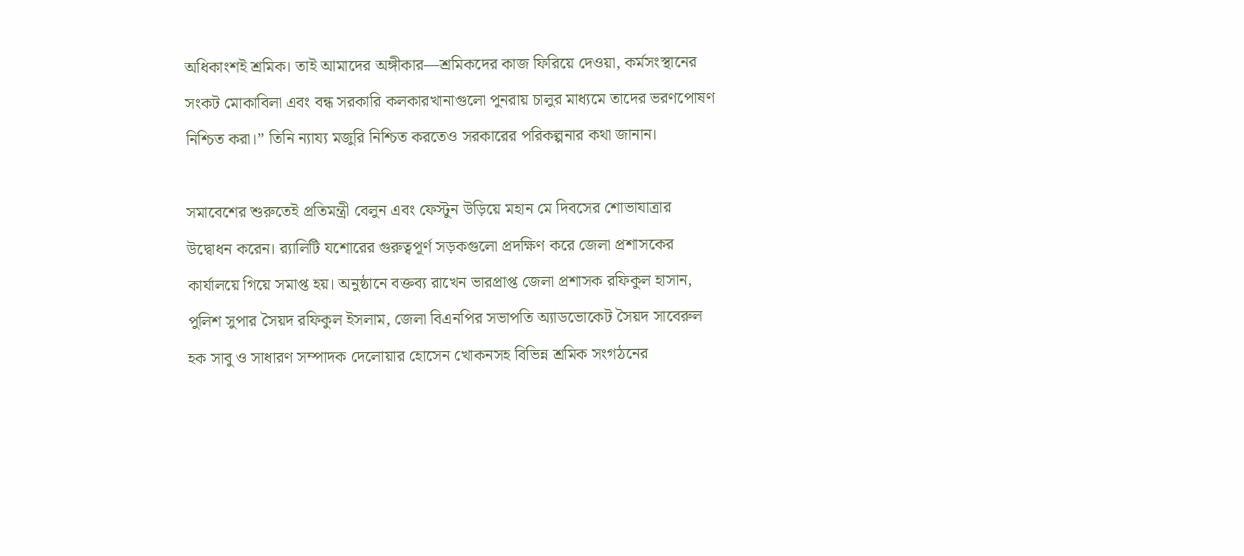অধিকাংশই শ্রমিক। তাই আমাদের অঙ্গীকার—শ্রমিকদের কাজ ফিরিয়ে দেওয়া, কর্মসংস্থানের সংকট মোকাবিলা এবং বন্ধ সরকারি কলকারখানাগুলো পুনরায় চালুর মাধ্যমে তাদের ভরণপোষণ নিশ্চিত করা।” তিনি ন্যায্য মজুরি নিশ্চিত করতেও সরকারের পরিকল্পনার কথা জানান।

সমাবেশের শুরুতেই প্রতিমন্ত্রী বেলুন এবং ফেস্টুন উড়িয়ে মহান মে দিবসের শোভাযাত্রার উদ্বোধন করেন। র‍্যালিটি যশোরের গুরুত্বপূর্ণ সড়কগুলো প্রদক্ষিণ করে জেলা প্রশাসকের কার্যালয়ে গিয়ে সমাপ্ত হয়। অনুষ্ঠানে বক্তব্য রাখেন ভারপ্রাপ্ত জেলা প্রশাসক রফিকুল হাসান, পুলিশ সুপার সৈয়দ রফিকুল ইসলাম, জেলা বিএনপির সভাপতি অ্যাডভোকেট সৈয়দ সাবেরুল হক সাবু ও সাধারণ সম্পাদক দেলোয়ার হোসেন খোকনসহ বিভিন্ন শ্রমিক সংগঠনের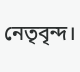নেতৃবৃন্দ।